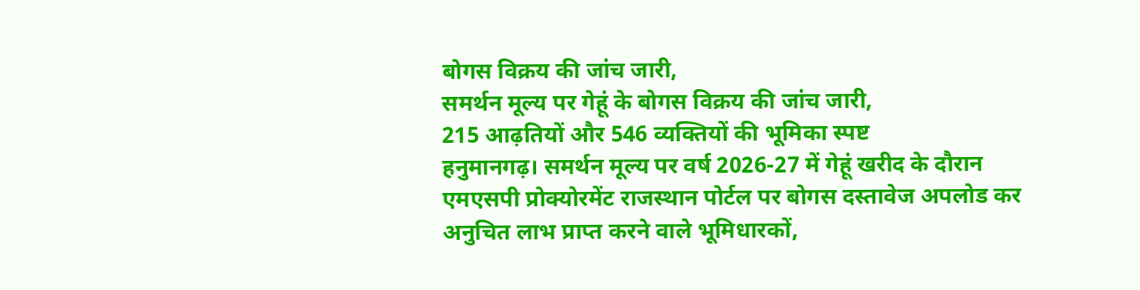बोगस विक्रय की जांच जारी,
समर्थन मूल्य पर गेहूं के बोगस विक्रय की जांच जारी,
215 आढ़तियों और 546 व्यक्तियों की भूमिका स्पष्ट
हनुमानगढ़। समर्थन मूल्य पर वर्ष 2026-27 में गेहूं खरीद के दौरान एमएसपी प्रोक्योरमेंट राजस्थान पोर्टल पर बोगस दस्तावेज अपलोड कर अनुचित लाभ प्राप्त करने वाले भूमिधारकों,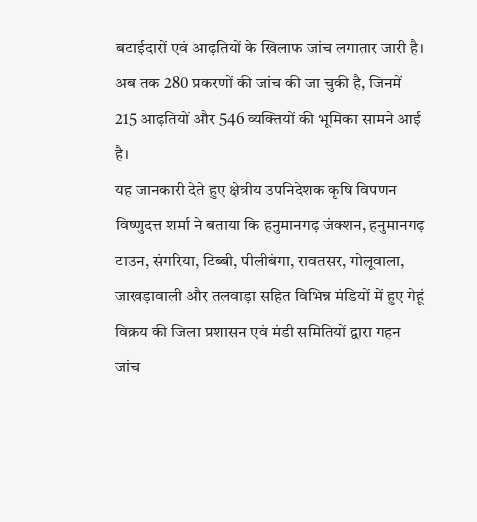बटाईदारों एवं आढ़तियों के खिलाफ जांच लगातार जारी है। अब तक 280 प्रकरणों की जांच की जा चुकी है, जिनमें 215 आढ़तियों और 546 व्यक्तियों की भूमिका सामने आई है।
यह जानकारी देते हुए क्षेत्रीय उपनिदेशक कृषि विपणन विष्णुदत्त शर्मा ने बताया कि हनुमानगढ़ जंक्शन, हनुमानगढ़ टाउन, संगरिया, टिब्बी, पीलीबंगा, रावतसर, गोलूवाला, जाखड़ावाली और तलवाड़ा सहित विभिन्न मंडियों में हुए गेहूं विक्रय की जिला प्रशासन एवं मंडी समितियों द्वारा गहन जांच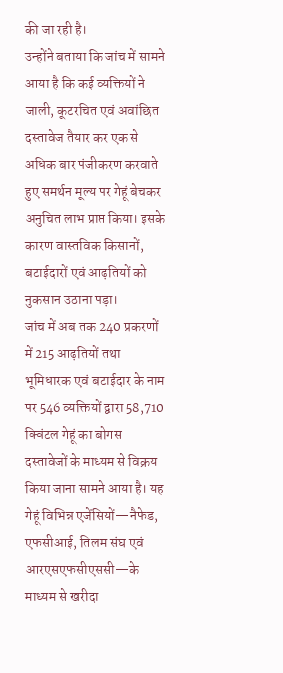की जा रही है।
उन्होंने बताया कि जांच में सामने आया है कि कई व्यक्तियों ने जाली, कूटरचित एवं अवांछित दस्तावेज तैयार कर एक से अधिक बार पंजीकरण करवाते हुए समर्थन मूल्य पर गेहूं बेचकर अनुचित लाभ प्राप्त किया। इसके कारण वास्तविक किसानों, बटाईदारों एवं आढ़तियों को नुकसान उठाना पड़ा।
जांच में अब तक 240 प्रकरणों में 215 आढ़तियों तथा भूमिधारक एवं बटाईदार के नाम पर 546 व्यक्तियों द्वारा 58,710 क्विंटल गेहूं का बोगस दस्तावेजों के माध्यम से विक्रय किया जाना सामने आया है। यह गेहूं विभिन्न एजेंसियों—नैफेड, एफसीआई, तिलम संघ एवं आरएसएफसीएससी—के माध्यम से खरीदा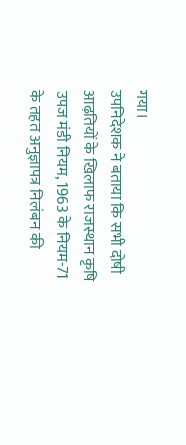गया।
उपनिदेशक ने बताया कि सभी दोषी आढ़तियों के खिलाफ राजस्थान कृषि उपज मंडी नियम, 1963 के नियम-71 के तहत अनुज्ञापत्र निलंबन की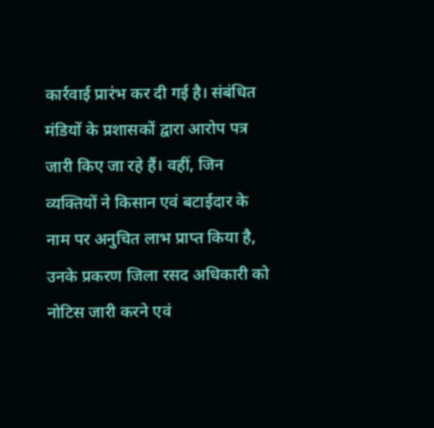कार्रवाई प्रारंभ कर दी गई है। संबंधित मंडियों के प्रशासकों द्वारा आरोप पत्र जारी किए जा रहे हैं। वहीं, जिन व्यक्तियों ने किसान एवं बटाईदार के नाम पर अनुचित लाभ प्राप्त किया है, उनके प्रकरण जिला रसद अधिकारी को नोटिस जारी करने एवं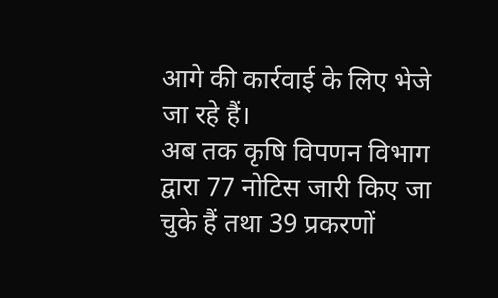आगे की कार्रवाई के लिए भेजे जा रहे हैं।
अब तक कृषि विपणन विभाग द्वारा 77 नोटिस जारी किए जा चुके हैं तथा 39 प्रकरणों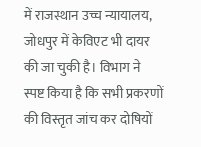में राजस्थान उच्च न्यायालय, जोधपुर में केविएट भी दायर की जा चुकी है। विभाग ने स्पष्ट किया है कि सभी प्रकरणों की विस्तृत जांच कर दोषियों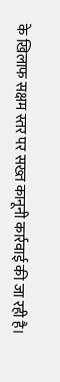के खिलाफ सक्षम स्तर पर सख्त कानूनी कार्रवाई की जा रही है।